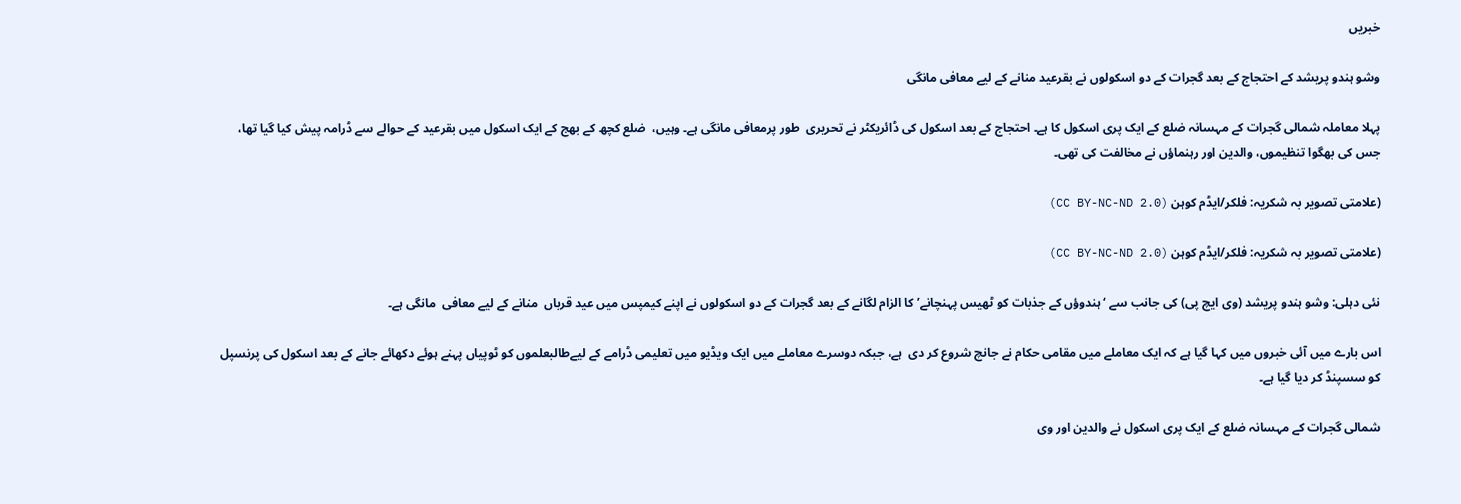خبریں

وشو ہندو پریشد کے احتجاج کے بعد گجرات کے دو اسکولوں نے بقرعید منانے کے لیے معافی مانگی

پہلا معاملہ شمالی گجرات کے مہسانہ ضلع کے ایک پری اسکول کا ہے۔ احتجاج کے بعد اسکول کی ڈائریکٹر نے تحریری  طور پرمعافی مانگی ہے۔ وہیں،  ضلع کچھ کے بھج کے ایک اسکول میں بقرعید کے حوالے سے ڈرامہ پیش کیا گیا تھا، جس کی بھگوا تنظیموں، والدین اور رہنماؤں نے مخالفت کی تھی۔

(علامتی تصویر بہ شکریہ: فلکر/ایڈم کوہن (CC BY-NC-ND 2.0)

(علامتی تصویر بہ شکریہ: فلکر/ایڈم کوہن (CC BY-NC-ND 2.0)

نئی دہلی: وشو ہندو پریشد (وی ایچ پی) کی جانب سے ‘ہندوؤں کے جذبات کو ٹھیس پہنچانے’ کا الزام لگانے کے بعد گجرات کے دو اسکولوں نے اپنے کیمپس میں عید قرباں  منانے کے لیے معافی  مانگی ہے۔

اس بارے میں آئی خبروں میں کہا گیا ہے کہ ایک معاملے میں مقامی حکام نے جانچ شروع کر دی  ہے، جبکہ دوسرے معاملے میں ایک ویڈیو میں تعلیمی ڈرامے کے لیےطالبعلموں کو ٹوپیاں پہنے ہوئے دکھائے جانے کے بعد اسکول کی پرنسپل کو سسپنڈ کر دیا گیا ہے۔

شمالی گجرات کے مہسانہ ضلع کے ایک پری اسکول نے والدین اور وی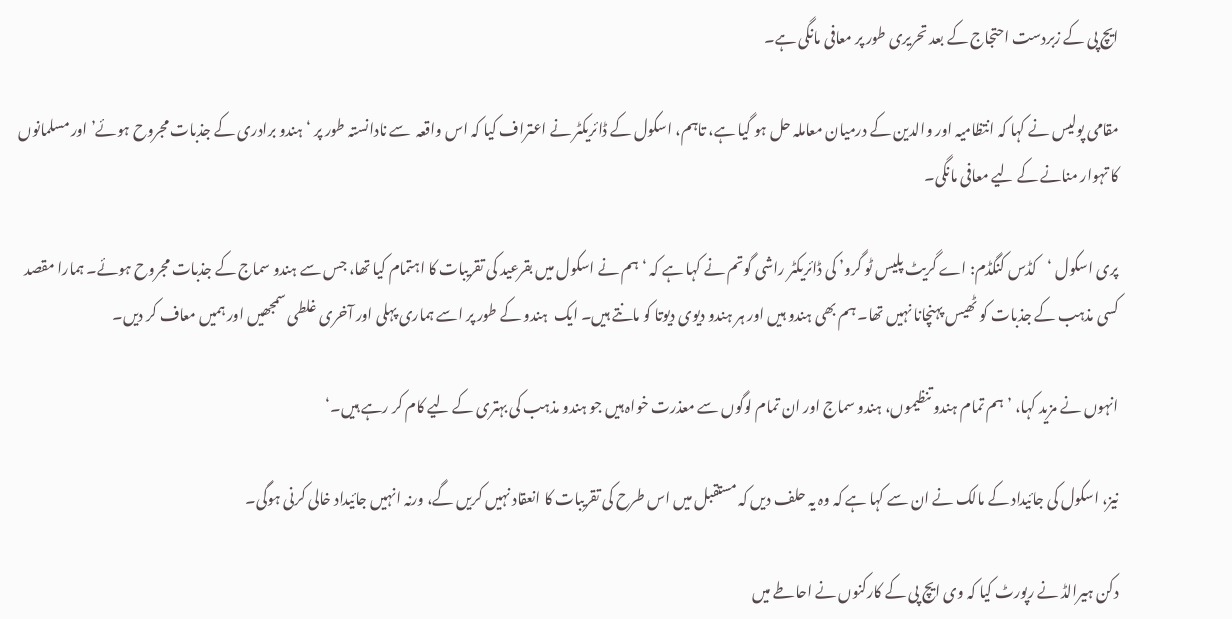ایچ پی کے زبردست احتجاج کے بعد تحریری طور پر معافی مانگی ہے۔

مقامی پولیس نے کہا کہ انتظامیہ اور والدین کے درمیان معاملہ حل ہو گیا ہے، تاہم، اسکول کے ڈائریکٹر نے اعتراف کیا کہ اس واقعہ  سے نادانستہ طور پر ‘ہندو برادری کے جذبات مجروح ہوئے’ اور مسلمانوں کا تہوار منانے کے لیے معافی مانگی۔

پری اسکول ‘کڈس کنگڈم: اے گریٹ پلیس ٹو گرو’ کی ڈائریکٹر راشی گوتم نے کہا ہے کہ ‘ہم نے اسکول میں بقرعید کی تقریبات کا اہتمام کیا تھا، جس سے ہندو سماج کے جذبات مجروح ہوئے۔ ہمارا مقصد کسی مذہب کے جذبات کو ٹھیس پہنچانا نہیں تھا۔ ہم بھی ہندو ہیں اور ہر ہندو دیوی دیوتا کو مانتے ہیں۔ ایک  ہندو کے طور پر اسے ہماری پہلی اور آخری غلطی سمجھیں اور ہمیں معاف کر دیں۔

انہوں نے مزید کہا، ’ہم تمام ہندو تنظیموں، ہندو سماج اور ان تمام لوگوں سے معذرت خواہ ہیں جو ہندو مذہب کی بہتری کے لیے کام کر رہے ہیں۔‘

نیز، اسکول کی جائیداد کے مالک نے ان سے کہا ہے کہ وہ یہ حلف دیں کہ مستقبل میں اس طرح کی تقریبات کا انعقاد نہیں کریں گے، ورنہ انہیں جائیداد خالی کرنی ہوگی۔

دکن ہیرالڈ نے رپورٹ کیا کہ وی ایچ پی کے کارکنوں نے احاطے میں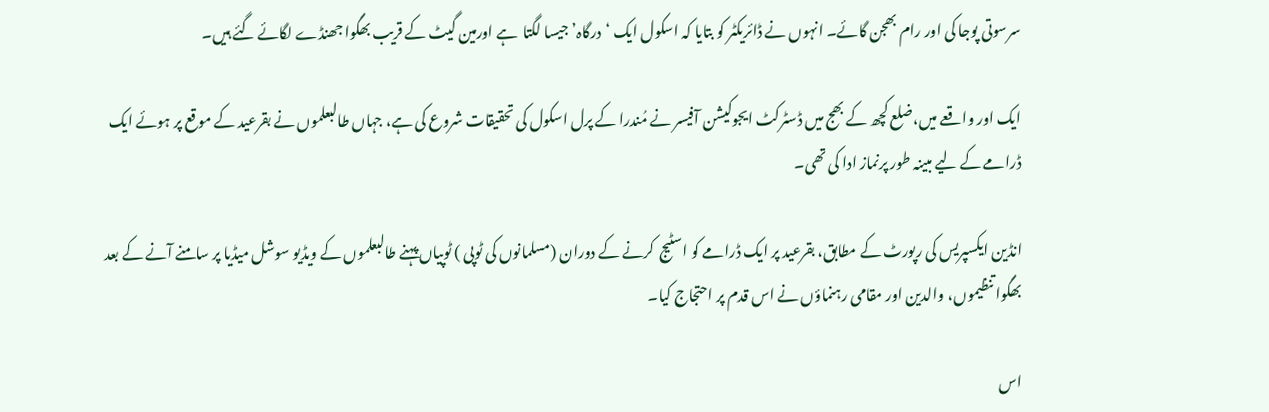سرسوتی پوجا کی اور رام بھجن گائے۔ انہوں نے ڈائریکٹر کو بتایا کہ اسکول ایک ‘درگاہ’ جیسا لگتا  ہے اورمین گیٹ کے قریب بھگوا جھنڈے لگائے گئے ہیں۔

ایک اور واقعے میں،ضلع کچھ کے بھج میں ڈسٹرکٹ ایجوکیشن آفیسر نے مُندرا کے پرل اسکول کی تحقیقات شروع کی ہے، جہاں طالبعلموں نے بقرعید کے موقع پر ہوئے ایک ڈرامے کے لیے مبینہ طور پرنماز ادا کی تھی۔

انڈین ایکسپریس کی رپورٹ کے مطابق، بقرعید پر ایک ڈرامے کو اسٹیج  کرنے کے دوران (مسلمانوں کی ٹوپی ) ٹوپیاں پہنے طالبعلموں کے ویڈیو سوشل میڈیا پر سامنے آنے کے بعد بھگوا تنظیموں، والدین اور مقامی رہنماؤں نے اس قدم پر احتجاج کیا۔

اس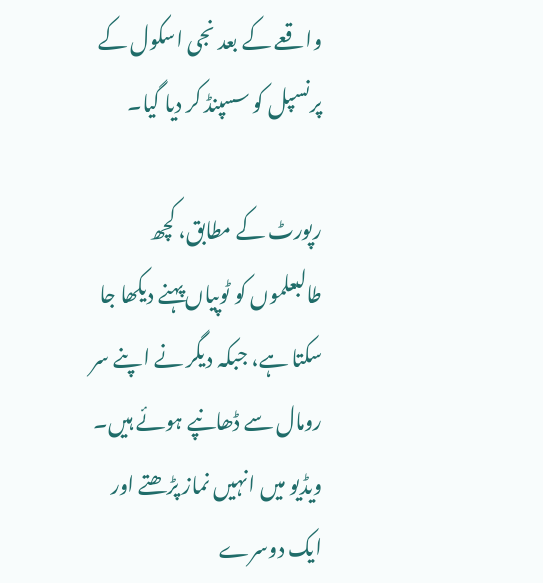واقعے کے بعد نجی اسکول کے پرنسپل کو سسپنڈ کر دیا گیا۔

رپورٹ کے مطابق، کچھ طالبعلموں کو ٹوپیاں پہنے دیکھا جا سکتا ہے، جبکہ دیگر نے اپنے سر رومال سے ڈھانپے ہوئے ہیں۔ ویڈیو میں انہیں نماز پڑھتے اور ایک دوسرے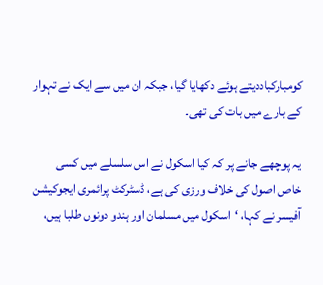کومبارکباددیتے ہوئے دکھایا گیا، جبکہ ان میں سے ایک نے تہوار کے بارے میں بات کی تھی۔

یہ پوچھے جانے پر کہ کیا اسکول نے اس سلسلے میں کسی خاص اصول کی خلاف ورزی کی ہے، ڈسٹرکٹ پرائمری ایجوکیشن آفیسر نے کہا، ‘اسکول میں مسلمان اور ہندو دونوں طلبا ہیں،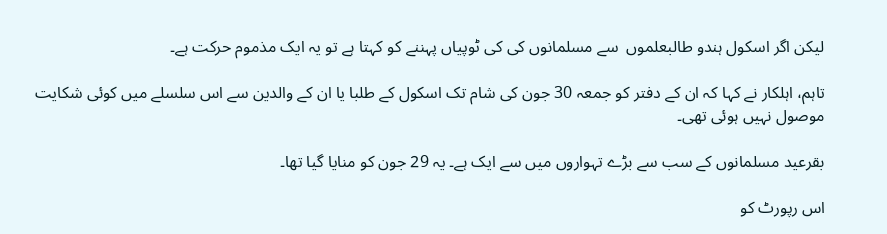لیکن اگر اسکول ہندو طالبعلموں  سے مسلمانوں کی کی ٹوپیاں پہننے کو کہتا ہے تو یہ ایک مذموم حرکت ہے۔

تاہم، اہلکار نے کہا کہ ان کے دفتر کو جمعہ 30 جون کی شام تک اسکول کے طلبا یا ان کے والدین سے اس سلسلے میں کوئی شکایت موصول نہیں ہوئی تھی۔

بقرعید مسلمانوں کے سب سے بڑے تہواروں میں سے ایک ہے۔ یہ 29 جون کو منایا گیا تھا۔

اس رپورٹ کو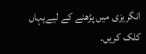انگریزی میں پڑھنے کے لیےیہاں کلک کریں۔